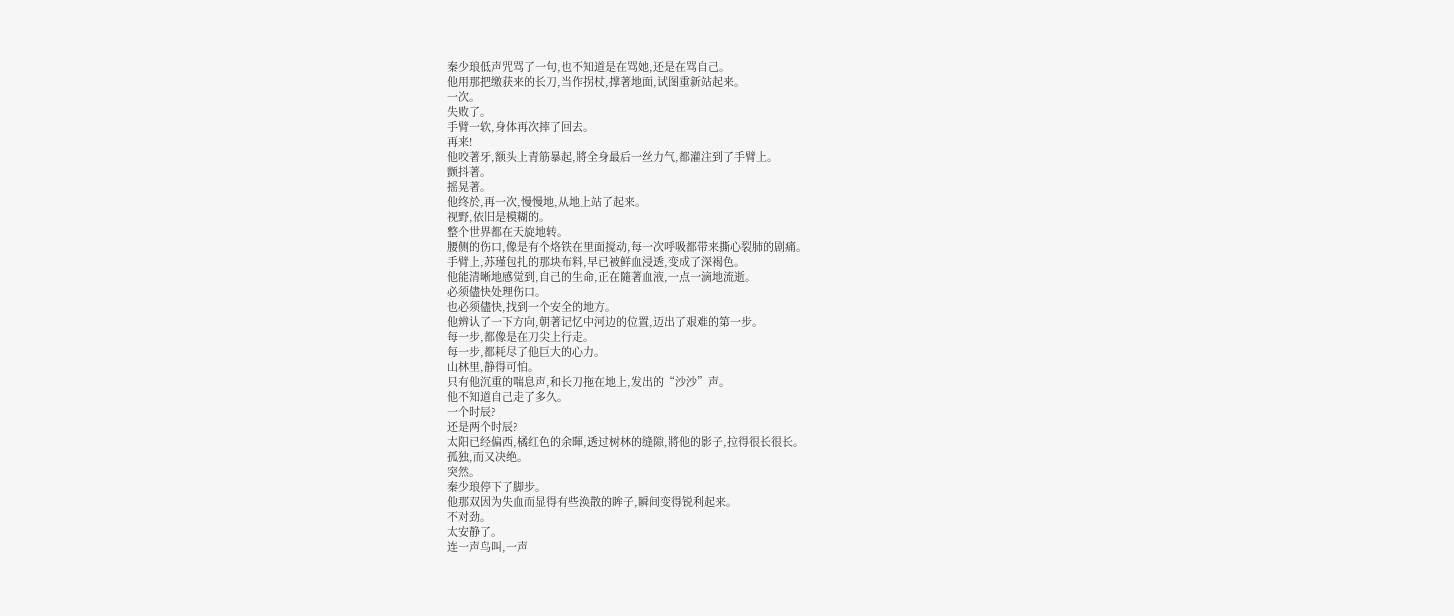秦少琅低声咒骂了一句,也不知道是在骂她,还是在骂自己。
他用那把缴获来的长刀,当作拐杖,撑著地面,试图重新站起来。
一次。
失败了。
手臂一软,身体再次摔了回去。
再来!
他咬著牙,额头上青筋暴起,將全身最后一丝力气,都灌注到了手臂上。
颤抖著。
摇晃著。
他终於,再一次,慢慢地,从地上站了起来。
视野,依旧是模糊的。
整个世界都在天旋地转。
腰侧的伤口,像是有个烙铁在里面搅动,每一次呼吸都带来撕心裂肺的剧痛。
手臂上,苏瑾包扎的那块布料,早已被鲜血浸透,变成了深褐色。
他能清晰地感觉到,自己的生命,正在隨著血液,一点一滴地流逝。
必须儘快处理伤口。
也必须儘快,找到一个安全的地方。
他辨认了一下方向,朝著记忆中河边的位置,迈出了艰难的第一步。
每一步,都像是在刀尖上行走。
每一步,都耗尽了他巨大的心力。
山林里,静得可怕。
只有他沉重的喘息声,和长刀拖在地上,发出的“沙沙”声。
他不知道自己走了多久。
一个时辰?
还是两个时辰?
太阳已经偏西,橘红色的余暉,透过树林的缝隙,將他的影子,拉得很长很长。
孤独,而又决绝。
突然。
秦少琅停下了脚步。
他那双因为失血而显得有些涣散的眸子,瞬间变得锐利起来。
不对劲。
太安静了。
连一声鸟叫,一声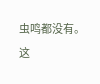虫鸣都没有。
这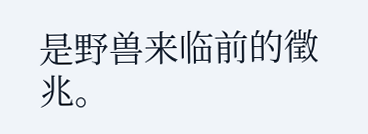是野兽来临前的徵兆。